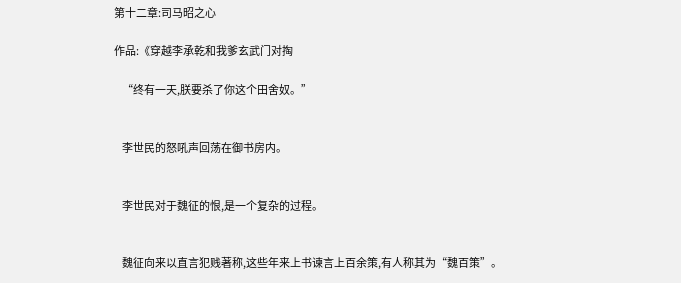第十二章:司马昭之心

作品:《穿越李承乾和我爹玄武门对掏

    “终有一天,朕要杀了你这个田舍奴。”


    李世民的怒吼声回荡在御书房内。


    李世民对于魏征的恨,是一个复杂的过程。


    魏征向来以直言犯贱著称,这些年来上书谏言上百余策,有人称其为“魏百策”。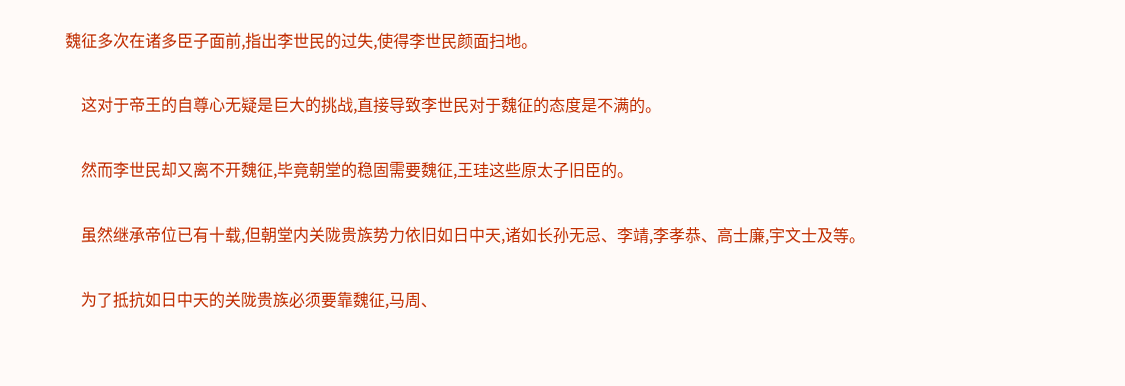魏征多次在诸多臣子面前,指出李世民的过失,使得李世民颜面扫地。


    这对于帝王的自尊心无疑是巨大的挑战,直接导致李世民对于魏征的态度是不满的。


    然而李世民却又离不开魏征,毕竟朝堂的稳固需要魏征,王珪这些原太子旧臣的。


    虽然继承帝位已有十载,但朝堂内关陇贵族势力依旧如日中天,诸如长孙无忌、李靖,李孝恭、高士廉,宇文士及等。


    为了抵抗如日中天的关陇贵族必须要靠魏征,马周、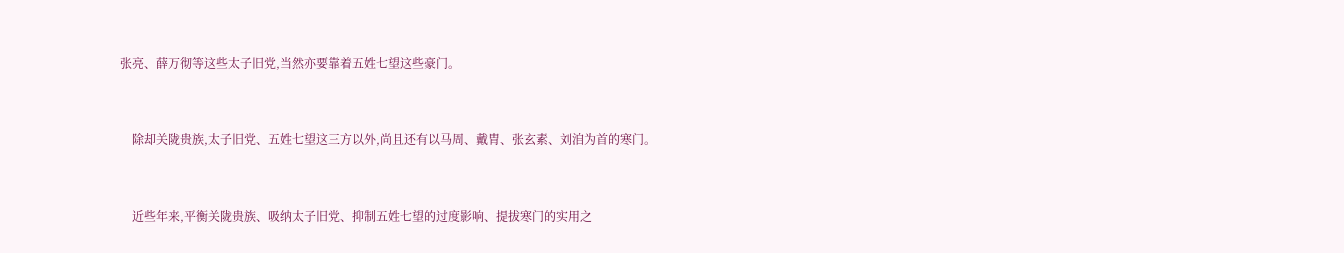张亮、薛万彻等这些太子旧党,当然亦要靠着五姓七望这些豪门。


    除却关陇贵族,太子旧党、五姓七望这三方以外,尚且还有以马周、戴胄、张玄素、刘洎为首的寒门。


    近些年来,平衡关陇贵族、吸纳太子旧党、抑制五姓七望的过度影响、提拔寒门的实用之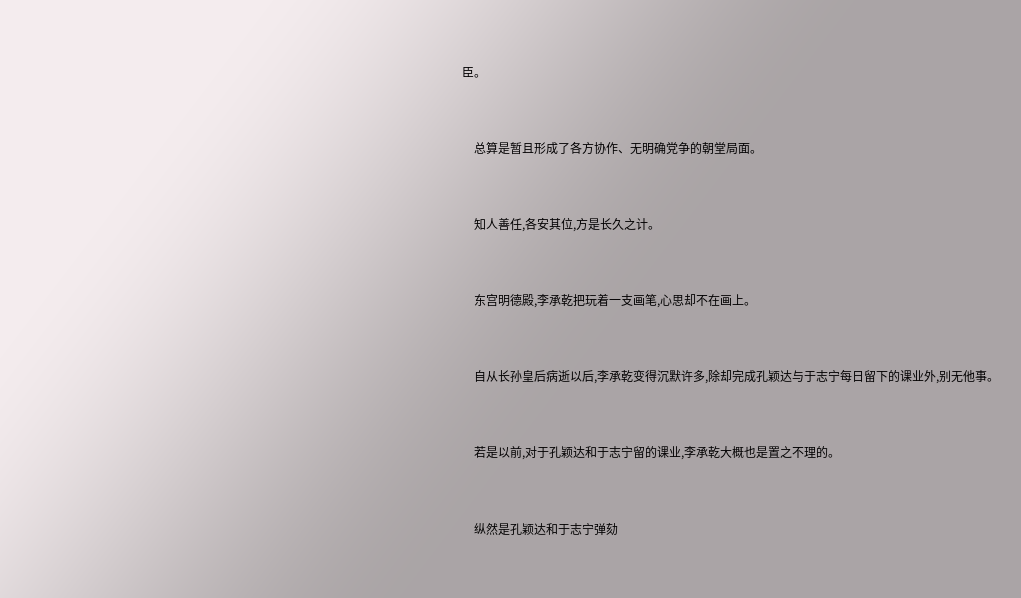臣。


    总算是暂且形成了各方协作、无明确党争的朝堂局面。


    知人善任,各安其位,方是长久之计。


    东宫明德殿,李承乾把玩着一支画笔,心思却不在画上。


    自从长孙皇后病逝以后,李承乾变得沉默许多,除却完成孔颖达与于志宁每日留下的课业外,别无他事。


    若是以前,对于孔颖达和于志宁留的课业,李承乾大概也是置之不理的。


    纵然是孔颖达和于志宁弹劾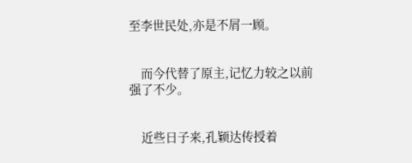至李世民处,亦是不屑一顾。


    而今代替了原主,记忆力较之以前强了不少。


    近些日子来,孔颖达传授着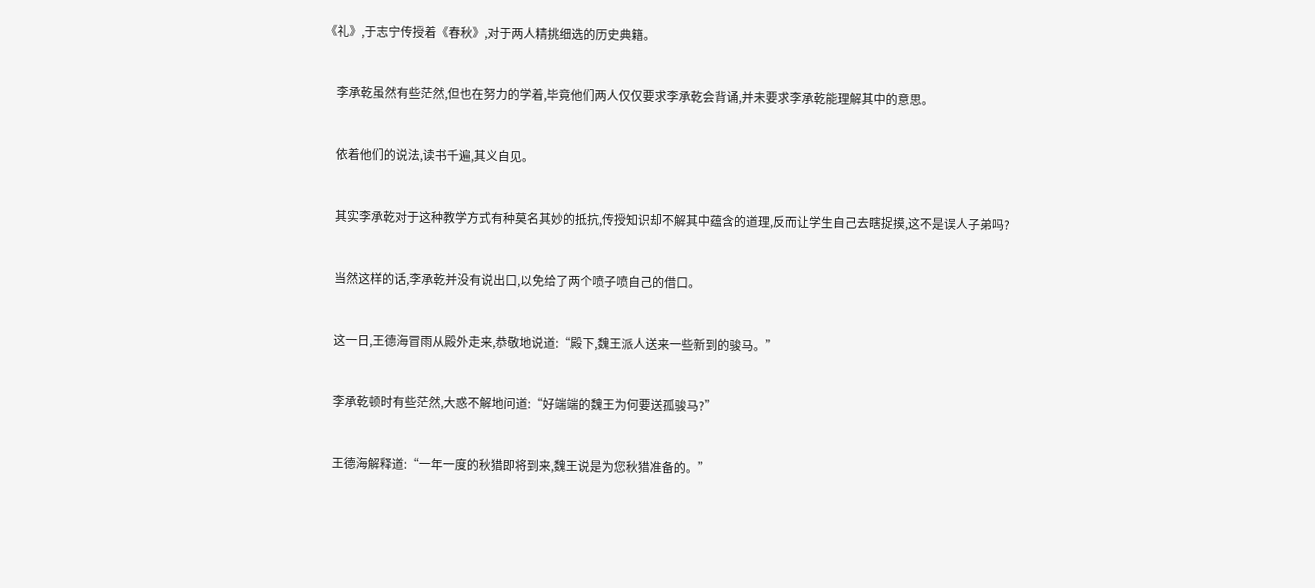《礼》,于志宁传授着《春秋》,对于两人精挑细选的历史典籍。


    李承乾虽然有些茫然,但也在努力的学着,毕竟他们两人仅仅要求李承乾会背诵,并未要求李承乾能理解其中的意思。


    依着他们的说法,读书千遍,其义自见。


    其实李承乾对于这种教学方式有种莫名其妙的抵抗,传授知识却不解其中蕴含的道理,反而让学生自己去瞎捉摸,这不是误人子弟吗?


    当然这样的话,李承乾并没有说出口,以免给了两个喷子喷自己的借口。


    这一日,王德海冒雨从殿外走来,恭敬地说道:“殿下,魏王派人送来一些新到的骏马。”


    李承乾顿时有些茫然,大惑不解地问道:“好端端的魏王为何要送孤骏马?”


    王德海解释道:“一年一度的秋猎即将到来,魏王说是为您秋猎准备的。”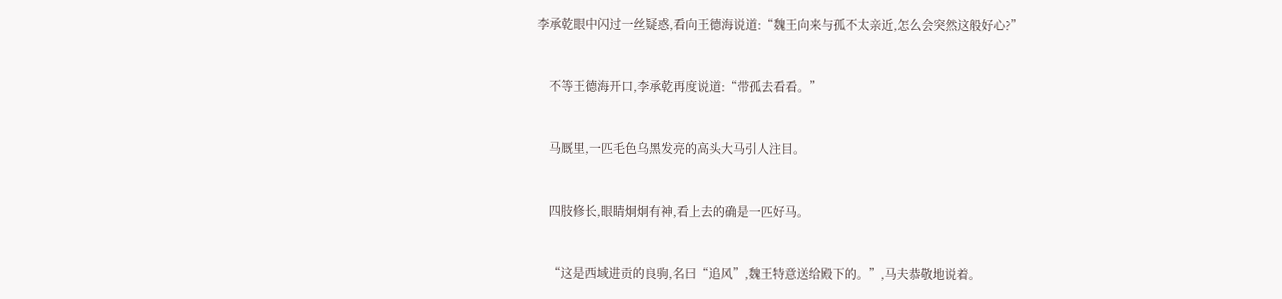李承乾眼中闪过一丝疑惑,看向王德海说道:“魏王向来与孤不太亲近,怎么会突然这般好心?”


    不等王德海开口,李承乾再度说道:“带孤去看看。”


    马厩里,一匹毛色乌黑发亮的高头大马引人注目。


    四肢修长,眼睛炯炯有神,看上去的确是一匹好马。


    “这是西域进贡的良驹,名曰“追风”,魏王特意送给殿下的。”,马夫恭敬地说着。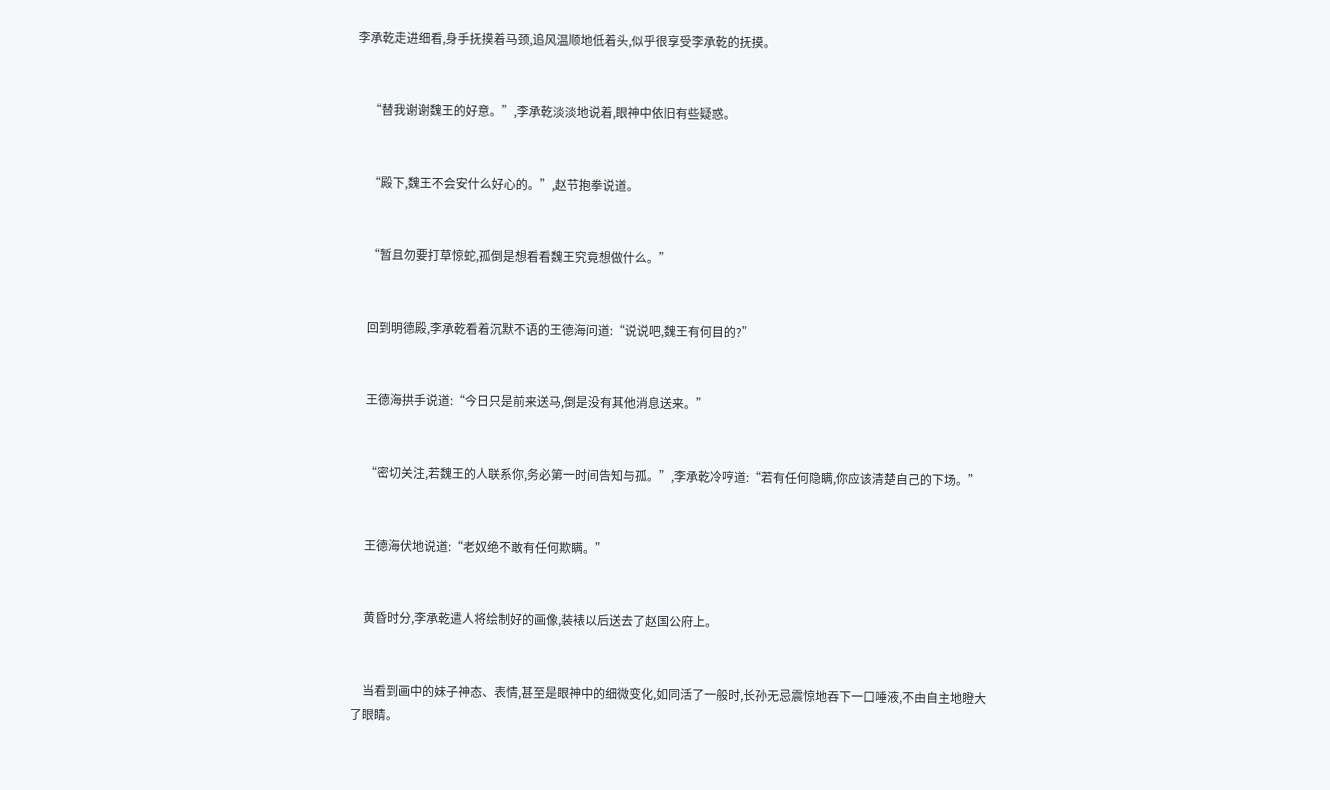李承乾走进细看,身手抚摸着马颈,追风温顺地低着头,似乎很享受李承乾的抚摸。


    “替我谢谢魏王的好意。”,李承乾淡淡地说着,眼神中依旧有些疑惑。


    “殿下,魏王不会安什么好心的。”,赵节抱拳说道。


    “暂且勿要打草惊蛇,孤倒是想看看魏王究竟想做什么。”


    回到明德殿,李承乾看着沉默不语的王德海问道:“说说吧,魏王有何目的?”


    王德海拱手说道:“今日只是前来送马,倒是没有其他消息送来。”


    “密切关注,若魏王的人联系你,务必第一时间告知与孤。”,李承乾冷哼道:“若有任何隐瞒,你应该清楚自己的下场。”


    王德海伏地说道:“老奴绝不敢有任何欺瞒。”


    黄昏时分,李承乾遣人将绘制好的画像,装裱以后送去了赵国公府上。


    当看到画中的妹子神态、表情,甚至是眼神中的细微变化,如同活了一般时,长孙无忌震惊地吞下一口唾液,不由自主地瞪大了眼睛。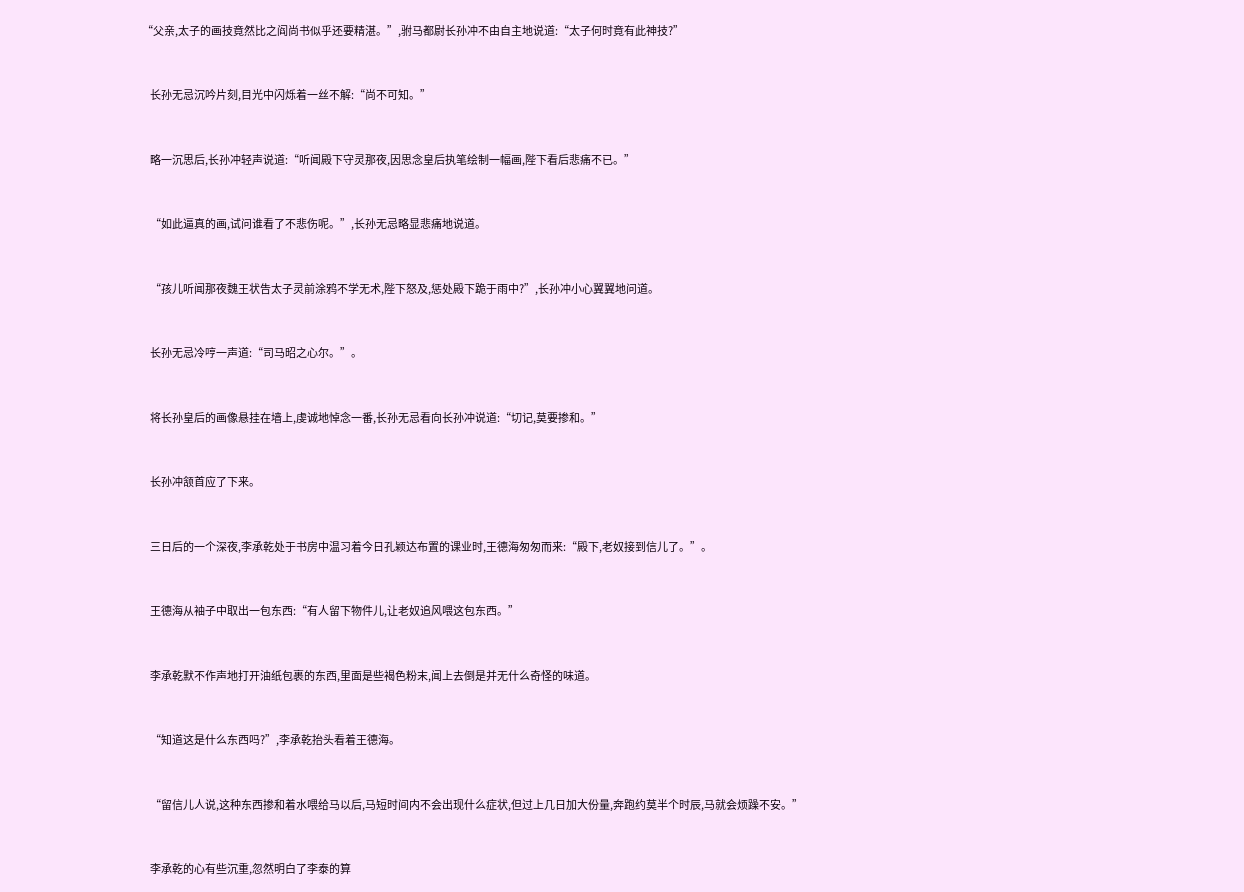“父亲,太子的画技竟然比之阎尚书似乎还要精湛。”,驸马都尉长孙冲不由自主地说道:“太子何时竟有此神技?”


    长孙无忌沉吟片刻,目光中闪烁着一丝不解:“尚不可知。”


    略一沉思后,长孙冲轻声说道:“听闻殿下守灵那夜,因思念皇后执笔绘制一幅画,陛下看后悲痛不已。”


    “如此逼真的画,试问谁看了不悲伤呢。”,长孙无忌略显悲痛地说道。


    “孩儿听闻那夜魏王状告太子灵前涂鸦不学无术,陛下怒及,惩处殿下跪于雨中?”,长孙冲小心翼翼地问道。


    长孙无忌冷哼一声道:“司马昭之心尔。”。


    将长孙皇后的画像悬挂在墙上,虔诚地悼念一番,长孙无忌看向长孙冲说道:“切记,莫要掺和。”


    长孙冲颔首应了下来。


    三日后的一个深夜,李承乾处于书房中温习着今日孔颖达布置的课业时,王德海匆匆而来:“殿下,老奴接到信儿了。”。


    王德海从袖子中取出一包东西:“有人留下物件儿,让老奴追风喂这包东西。”


    李承乾默不作声地打开油纸包裹的东西,里面是些褐色粉末,闻上去倒是并无什么奇怪的味道。


    “知道这是什么东西吗?”,李承乾抬头看着王德海。


    “留信儿人说,这种东西掺和着水喂给马以后,马短时间内不会出现什么症状,但过上几日加大份量,奔跑约莫半个时辰,马就会烦躁不安。”


    李承乾的心有些沉重,忽然明白了李泰的算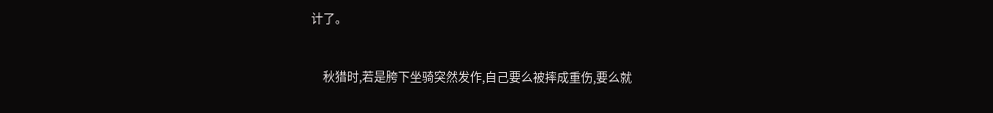计了。


    秋猎时,若是胯下坐骑突然发作,自己要么被摔成重伤,要么就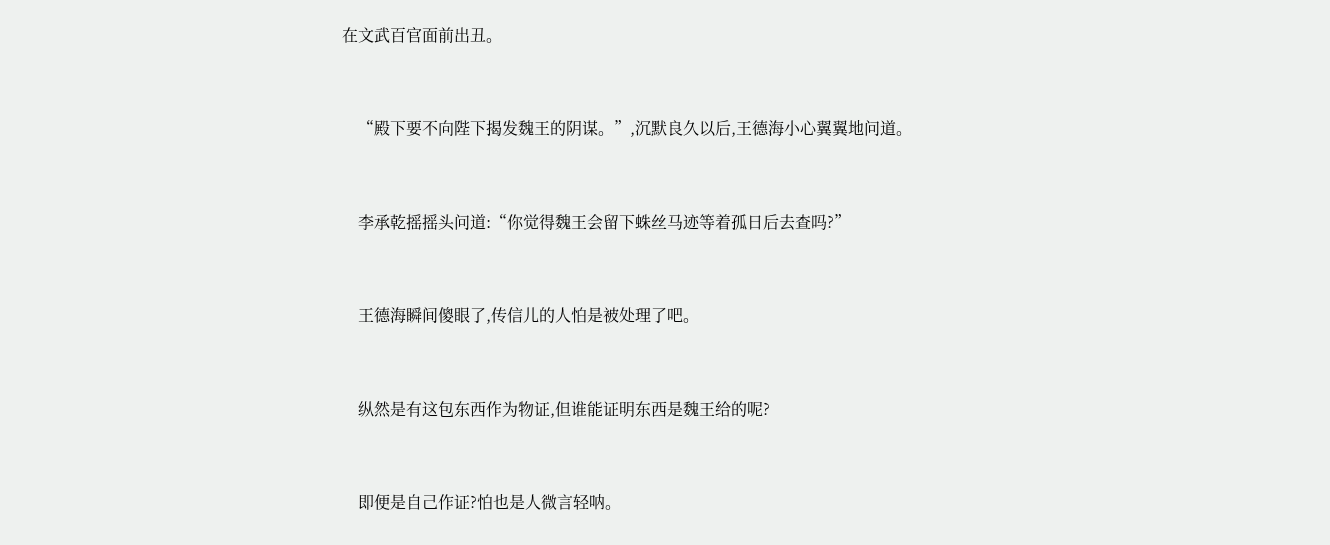在文武百官面前出丑。


    “殿下要不向陛下揭发魏王的阴谋。”,沉默良久以后,王德海小心翼翼地问道。


    李承乾摇摇头问道:“你觉得魏王会留下蛛丝马迹等着孤日后去查吗?”


    王德海瞬间傻眼了,传信儿的人怕是被处理了吧。


    纵然是有这包东西作为物证,但谁能证明东西是魏王给的呢?


    即便是自己作证?怕也是人微言轻呐。